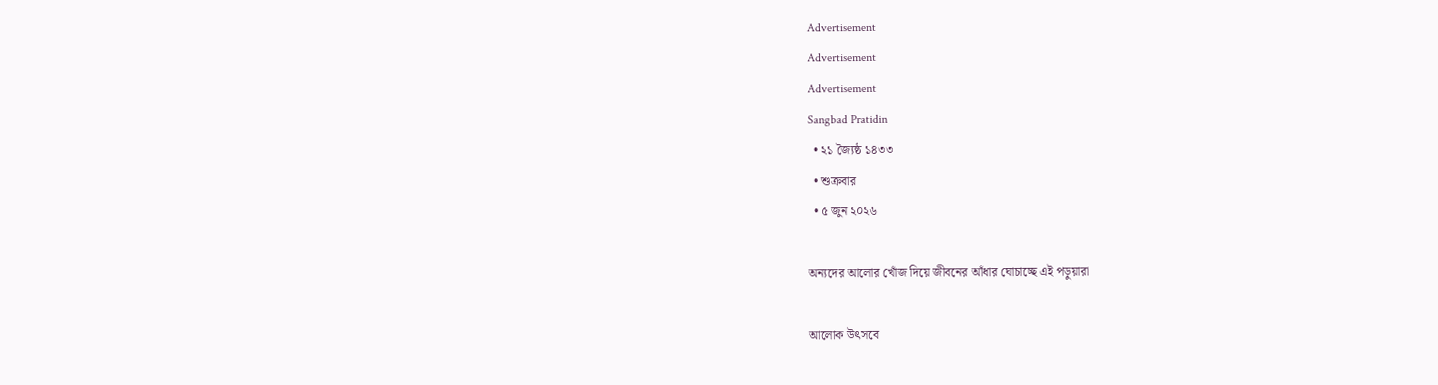Advertisement
Advertisement
Advertisement
Sangbad Pratidin
  • ২১ জ্যৈষ্ঠ ১৪৩৩
  • শুক্রবার
  • ৫ জুন ২০২৬

অন্যদের আলোর খোঁজ দিয়ে জীবনের আঁধার ঘোচাচ্ছে এই পড়ুয়ারা

আলোক উৎসবে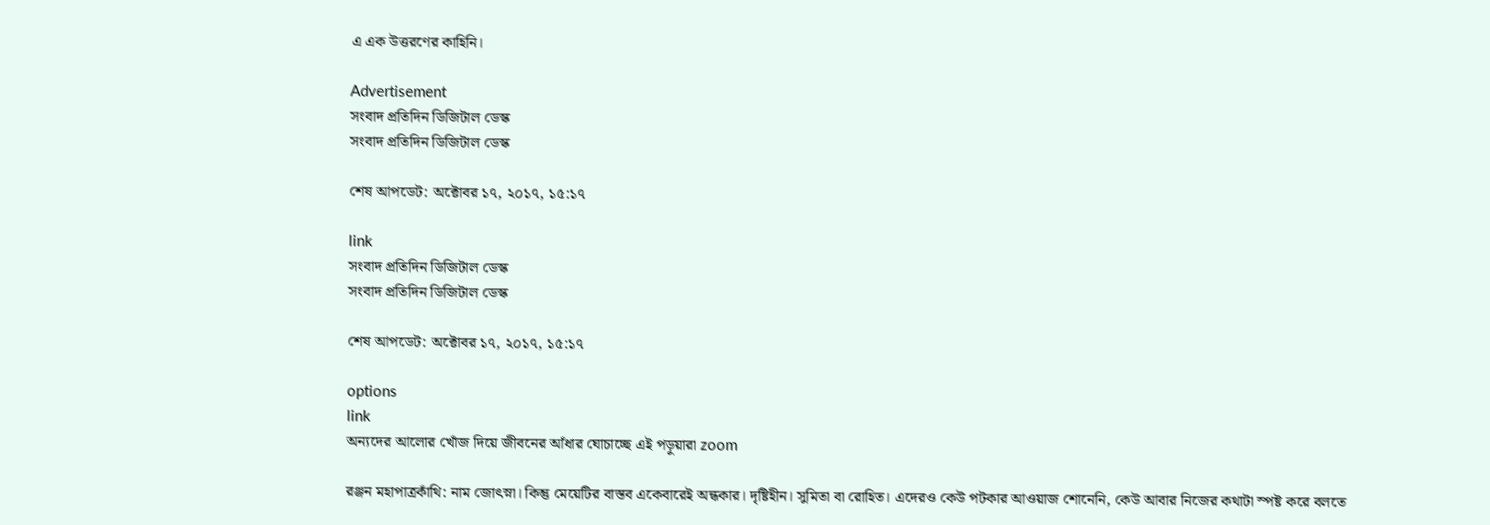এ এক উত্তরণের কাহিনি।

Advertisement
সংবাদ প্রতিদিন ডিজিটাল ডেস্ক
সংবাদ প্রতিদিন ডিজিটাল ডেস্ক

শেষ আপডেট: অক্টোবর ১৭, ২০১৭, ১৫:১৭

link
সংবাদ প্রতিদিন ডিজিটাল ডেস্ক
সংবাদ প্রতিদিন ডিজিটাল ডেস্ক

শেষ আপডেট: অক্টোবর ১৭, ২০১৭, ১৫:১৭

options
link
অন্যদের আলোর খোঁজ দিয়ে জীবনের আঁধার ঘোচাচ্ছে এই পড়ুয়ারা zoom

রঞ্জন মহাপাত্রকাঁথি: নাম জোৎস্না। কিন্তু মেয়েটির বাস্তব একেবারেই অন্ধকার। দৃষ্টিহীন। সুমিতা বা রোহিত। এদেরও কেউ পটকার আওয়াজ শোনেনি, কেউ আবার নিজের কথাটা স্পষ্ট করে বলতে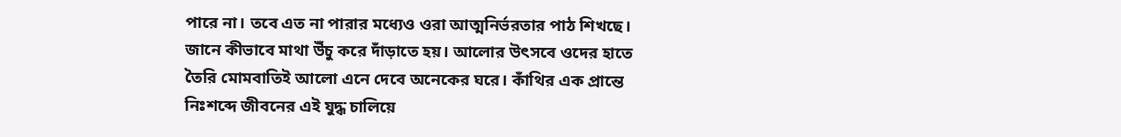পারে না। তবে এত না পারার মধ্যেও ওরা আত্মনির্ভরতার পাঠ শিখছে। জানে কীভাবে মাথা উঁচু করে দাঁড়াতে হয়। আলোর উৎসবে ওদের হাতে তৈরি মোমবাতিই আলো এনে দেবে অনেকের ঘরে। কাঁথির এক প্রান্তে নিঃশব্দে জীবনের এই যুদ্ধ চালিয়ে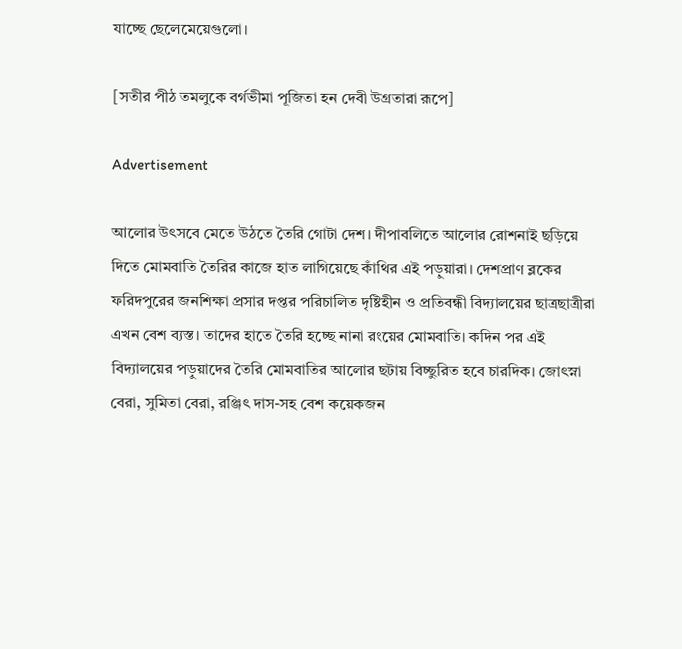যাচ্ছে ছেলেমেয়েগুলো।

[সতীর পীঠ তমলুকে বর্গভীমা পূজিতা হন দেবী উগ্রতারা রূপে]

Advertisement

আলোর উৎসবে মেতে উঠতে তৈরি গোটা দেশ। দীপাবলিতে আলোর রোশনাই ছড়িয়ে দিতে মোমবাতি তৈরির কাজে হাত লাগিয়েছে কাঁথির এই পড়ুয়ারা। দেশপ্রাণ ব্লকের ফরিদপুরের জনশিক্ষা প্রসার দপ্তর পরিচালিত দৃষ্টিহীন ও প্রতিবন্ধী বিদ্যালয়ের ছাত্রছাত্রীরা এখন বেশ ব্যস্ত। তাদের হাতে তৈরি হচ্ছে নানা রংয়ের মোমবাতি। কদিন পর এই বিদ্যালয়ের পড়ুয়াদের তৈরি মোমবাতির আলোর ছটায় বিচ্ছুরিত হবে চারদিক। জোৎস্না বেরা, সুমিতা বেরা, রঞ্জিৎ দাস-সহ বেশ কয়েকজন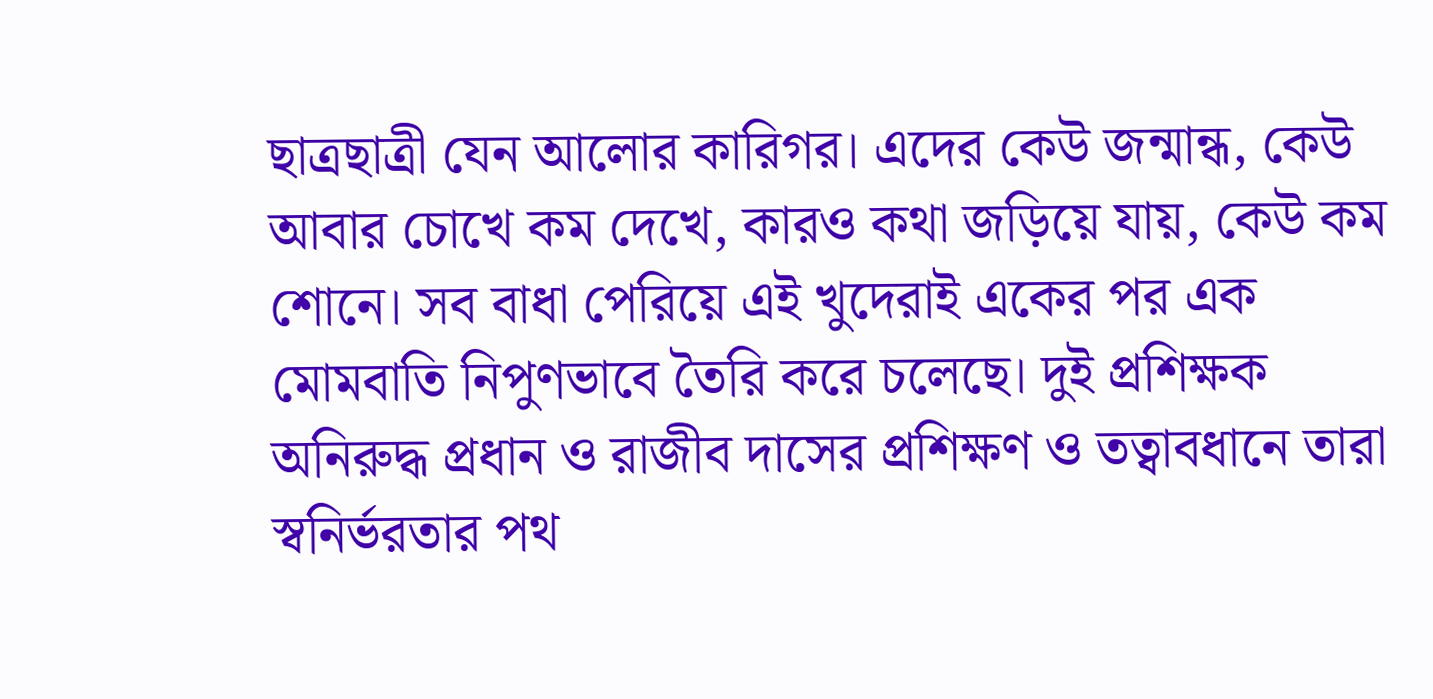ছাত্রছাত্রী যেন আলোর কারিগর। এদের কেউ জন্মান্ধ, কেউ আবার চোখে কম দেখে, কারও কথা জড়িয়ে যায়, কেউ কম শোনে। সব বাধা পেরিয়ে এই খুদেরাই একের পর এক মোমবাতি নিপুণভাবে তৈরি করে চলেছে। দুই প্রশিক্ষক অনিরুদ্ধ প্রধান ও রাজীব দাসের প্রশিক্ষণ ও তত্বাবধানে তারা স্বনির্ভরতার পথ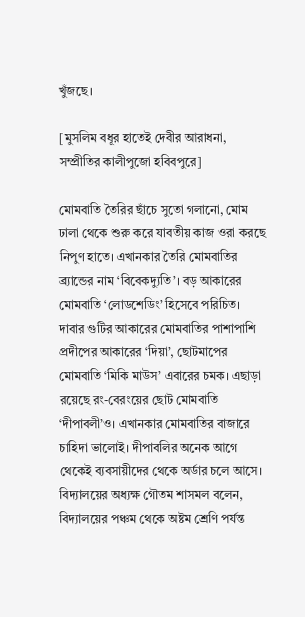খুঁজছে।

[মুসলিম বধূর হাতেই দেবীর আরাধনা, সম্প্রীতির কালীপুজো হবিবপুরে]

মোমবাতি তৈরির ছাঁচে সুতো গলানো, মোম ঢালা থেকে শুরু করে যাবতীয় কাজ ওরা করছে নিপুণ হাতে। এখানকার তৈরি মোমবাতির ব্র্যান্ডের নাম ‘বিবেকদ্যুতি’। বড় আকারের মোমবাতি ‘লোডশেডিং’ হিসেবে পরিচিত। দাবার গুটির আকারের মোমবাতির পাশাপাশি প্রদীপের আকারের ‘দিয়া’, ছোটমাপের মোমবাতি ‘মিকি মাউস’ এবারের চমক। এছাড়া রয়েছে রং-বেরংয়ের ছোট মোমবাতি ‘দীপাবলী’ও। এখানকার মোমবাতির বাজারে চাহিদা ভালোই। দীপাবলির অনেক আগে থেকেই ব্যবসায়ীদের থেকে অর্ডার চলে আসে। বিদ্যালয়ের অধ্যক্ষ গৌতম শাসমল বলেন, বিদ্যালয়ের পঞ্চম থেকে অষ্টম শ্রেণি পর্যন্ত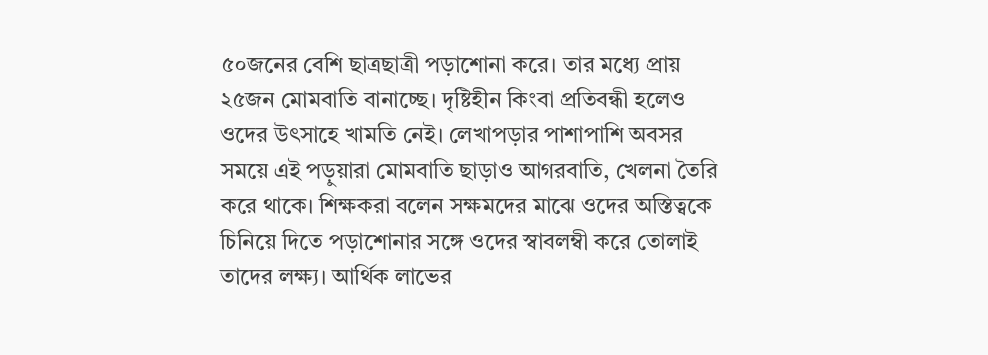৫০জনের বেশি ছাত্রছাত্রী পড়াশোনা করে। তার মধ্যে প্রায় ২৫জন মোমবাতি বানাচ্ছে। দৃষ্টিহীন কিংবা প্রতিবন্ধী হলেও ওদের উৎসাহে খামতি নেই। লেখাপড়ার পাশাপাশি অবসর সময়ে এই পড়ুয়ারা মোমবাতি ছাড়াও আগরবাতি, খেলনা তৈরি করে থাকে। শিক্ষকরা বলেন সক্ষমদের মাঝে ওদের অস্তিত্বকে চিনিয়ে দিতে পড়াশোনার সঙ্গে ওদের স্বাবলম্বী করে তোলাই তাদের লক্ষ্য। আর্থিক লাভের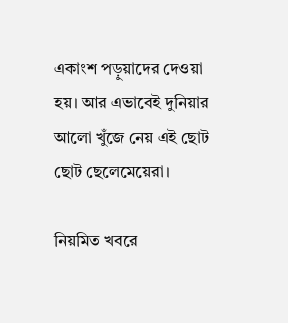একাংশ পড়ুয়াদের দেওয়া হয়। আর এভাবেই দুনিয়ার আলো খুঁজে নেয় এই ছোট ছোট ছেলেমেয়েরা।

নিয়মিত খবরে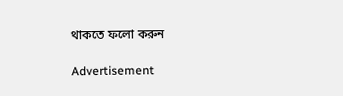থাকতে ফলো করুন

Advertisement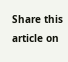Share this article on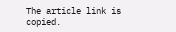The article link is copied.